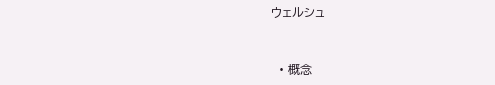ウェルシュ


  • 概念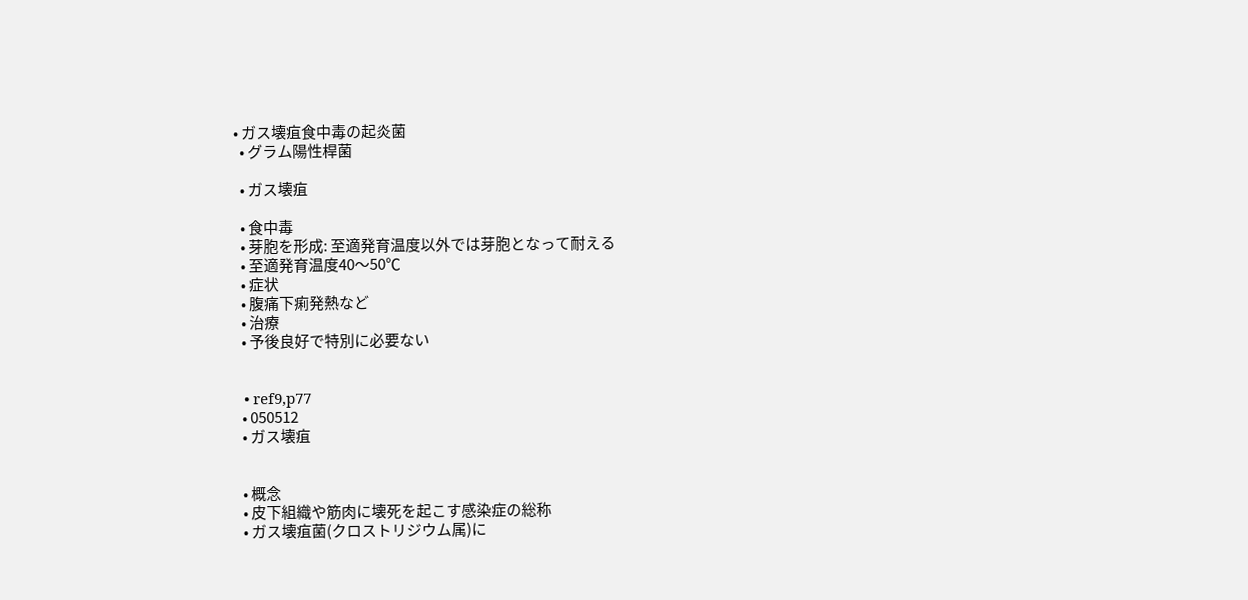• ガス壊疽食中毒の起炎菌
  • グラム陽性桿菌

  • ガス壊疽

  • 食中毒
  • 芽胞を形成: 至適発育温度以外では芽胞となって耐える
  • 至適発育温度40〜50℃
  • 症状
  • 腹痛下痢発熱など
  • 治療
  • 予後良好で特別に必要ない


  • ref9,p77
  • 050512
  • ガス壊疽


  • 概念
  • 皮下組織や筋肉に壊死を起こす感染症の総称
  • ガス壊疽菌(クロストリジウム属)に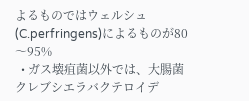よるものではウェルシュ(C.perfringens)によるものが80〜95%
  • ガス壊疽菌以外では、大腸菌クレブシエラバクテロイデ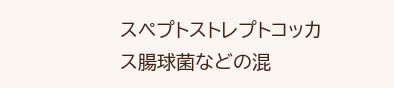スペプトストレプトコッカス腸球菌などの混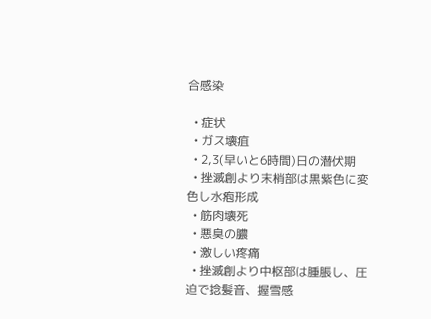合感染

  • 症状
  • ガス壊疽
  • 2,3(早いと6時間)日の潜伏期
  • 挫滅創より末梢部は黒紫色に変色し水疱形成
  • 筋肉壊死
  • 悪臭の膿
  • 激しい疼痛
  • 挫滅創より中枢部は腫脹し、圧迫で捻髪音、握雪感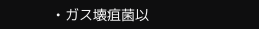• ガス壊疽菌以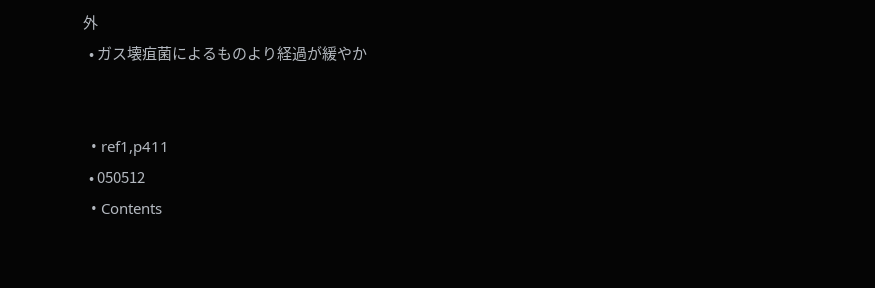外
  • ガス壊疽菌によるものより経過が緩やか


  • ref1,p411
  • 050512
  • Contents